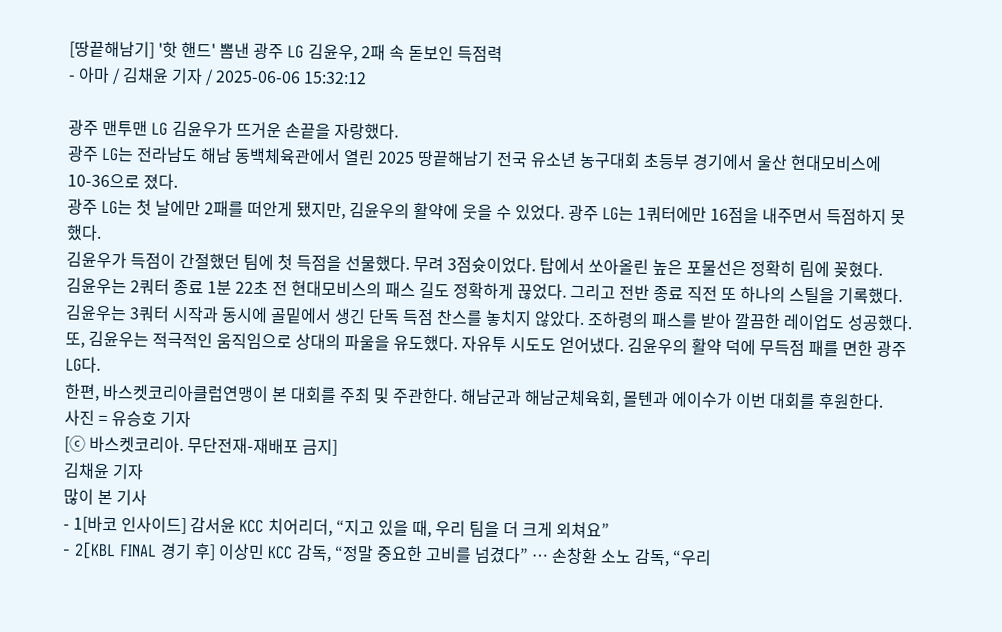[땅끝해남기] '핫 핸드' 뽐낸 광주 LG 김윤우, 2패 속 돋보인 득점력
- 아마 / 김채윤 기자 / 2025-06-06 15:32:12

광주 맨투맨 LG 김윤우가 뜨거운 손끝을 자랑했다.
광주 LG는 전라남도 해남 동백체육관에서 열린 2025 땅끝해남기 전국 유소년 농구대회 초등부 경기에서 울산 현대모비스에 10-36으로 졌다.
광주 LG는 첫 날에만 2패를 떠안게 됐지만, 김윤우의 활약에 웃을 수 있었다. 광주 LG는 1쿼터에만 16점을 내주면서 득점하지 못했다.
김윤우가 득점이 간절했던 팀에 첫 득점을 선물했다. 무려 3점슛이었다. 탑에서 쏘아올린 높은 포물선은 정확히 림에 꽂혔다.
김윤우는 2쿼터 종료 1분 22초 전 현대모비스의 패스 길도 정확하게 끊었다. 그리고 전반 종료 직전 또 하나의 스틸을 기록했다.
김윤우는 3쿼터 시작과 동시에 골밑에서 생긴 단독 득점 찬스를 놓치지 않았다. 조하령의 패스를 받아 깔끔한 레이업도 성공했다.
또, 김윤우는 적극적인 움직임으로 상대의 파울을 유도했다. 자유투 시도도 얻어냈다. 김윤우의 활약 덕에 무득점 패를 면한 광주 LG다.
한편, 바스켓코리아클럽연맹이 본 대회를 주최 및 주관한다. 해남군과 해남군체육회, 몰텐과 에이수가 이번 대회를 후원한다.
사진 = 유승호 기자
[ⓒ 바스켓코리아. 무단전재-재배포 금지]
김채윤 기자
많이 본 기사
- 1[바코 인사이드] 감서윤 KCC 치어리더, “지고 있을 때, 우리 팀을 더 크게 외쳐요”
- 2[KBL FINAL 경기 후] 이상민 KCC 감독, “정말 중요한 고비를 넘겼다” … 손창환 소노 감독, “우리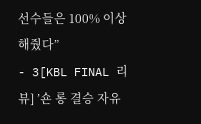선수들은 100% 이상 해줬다”
- 3[KBL FINAL 리뷰] ’숀 롱 결승 자유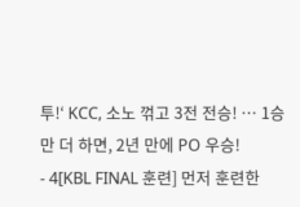투!‘ KCC, 소노 꺾고 3전 전승! … 1승만 더 하면, 2년 만에 PO 우승!
- 4[KBL FINAL 훈련] 먼저 훈련한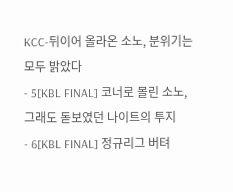KCC-뒤이어 올라온 소노, 분위기는 모두 밝았다
- 5[KBL FINAL] 코너로 몰린 소노, 그래도 돋보였던 나이트의 투지
- 6[KBL FINAL] 정규리그 버텨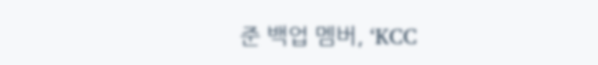준 백업 멤버, ‘KCC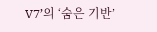V7’의 ‘숨은 기반’